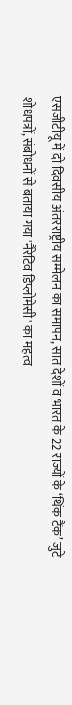एसजीटीयू में दो दिवसीय अंतरराष्ट्रीय सम्मेलन का समापन, सात देशों व भारत के 22 राज्यों के ‘थिंक टैंक’ जुटे
शोधपत्रों, संबोधनों से बताया गया 'नैरेटिव डिप्लोमेसी' का महत्व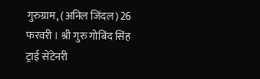गुरुग्राम, (अनिल जिंदल) 26 फरवरी । श्री गुरु गोबिंद सिंह ट्राई सेंटेनरी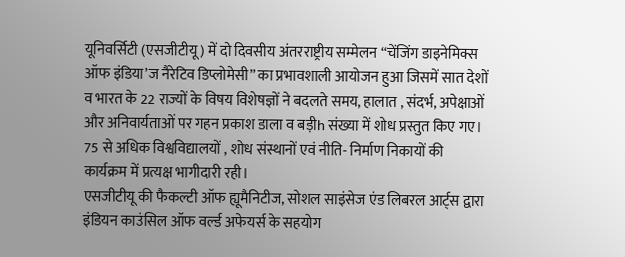यूनिवर्सिटी (एसजीटीयू) में दो दिवसीय अंतरराष्ट्रीय सम्मेलन “चेंजिंग डाइनेमिक्स ऑफ इंडिया’ज नैरेटिव डिप्लोमेसी” का प्रभावशाली आयोजन हुआ जिसमें सात देशों व भारत के 22 राज्यों के विषय विशेषज्ञों ने बदलते समय, हालात , संदर्भ, अपेक्षाओं और अनिवार्यताओं पर गहन प्रकाश डाला व बड़ीh संख्या में शोध प्रस्तुत किए गए। 75 से अधिक विश्वविद्यालयों , शोध संस्थानों एवं नीति- निर्माण निकायों की कार्यक्रम में प्रत्यक्ष भागीदारी रही।
एसजीटीयू की फैकल्टी ऑफ ह्यूमैनिटीज, सोशल साइंसेज एंड लिबरल आर्ट्स द्वारा इंडियन काउंसिल ऑफ वर्ल्ड अफेयर्स के सहयोग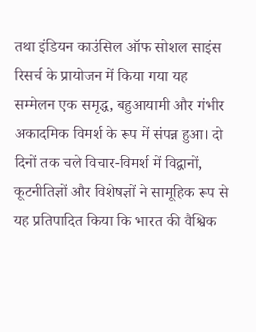तथा इंडियन काउंसिल ऑफ सोशल साइंस रिसर्च के प्रायोजन में किया गया यह सम्मेलन एक समृद्ध, बहुआयामी और गंभीर अकादमिक विमर्श के रूप में संपन्न हुआ। दो दिनों तक चले विचार-विमर्श में विद्वानों, कूटनीतिज्ञों और विशेषज्ञों ने सामूहिक रूप से यह प्रतिपादित किया कि भारत की वैश्विक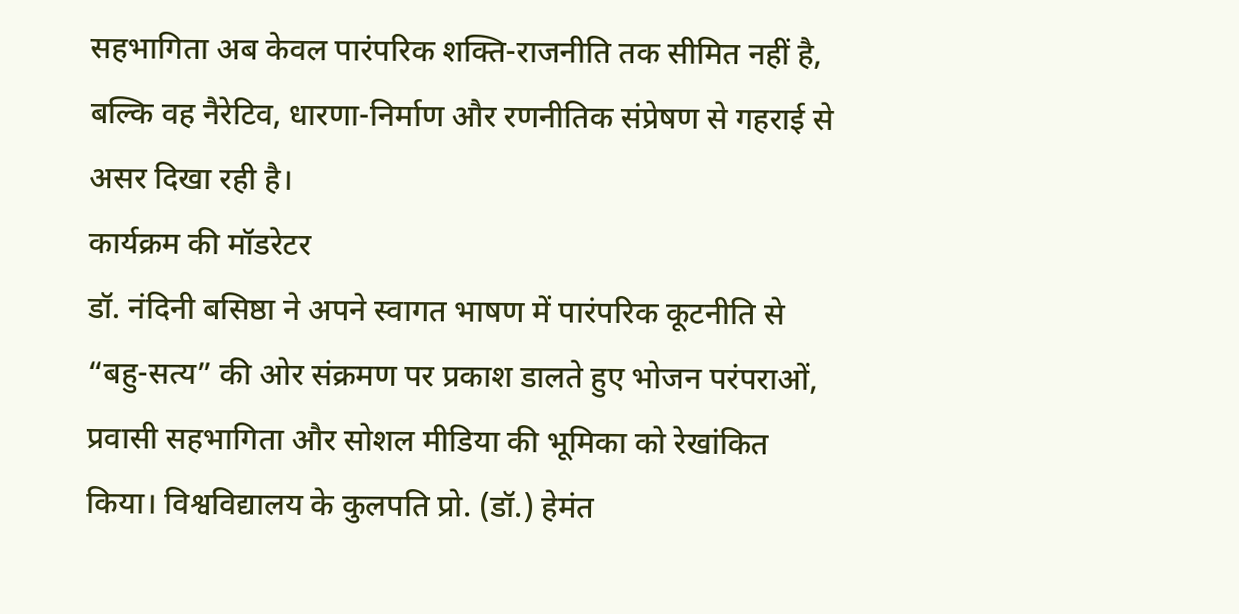सहभागिता अब केवल पारंपरिक शक्ति-राजनीति तक सीमित नहीं है, बल्कि वह नैरेटिव, धारणा-निर्माण और रणनीतिक संप्रेषण से गहराई से असर दिखा रही है।
कार्यक्रम की मॉडरेटर
डॉ. नंदिनी बसिष्ठा ने अपने स्वागत भाषण में पारंपरिक कूटनीति से “बहु-सत्य” की ओर संक्रमण पर प्रकाश डालते हुए भोजन परंपराओं, प्रवासी सहभागिता और सोशल मीडिया की भूमिका को रेखांकित किया। विश्वविद्यालय के कुलपति प्रो. (डॉ.) हेमंत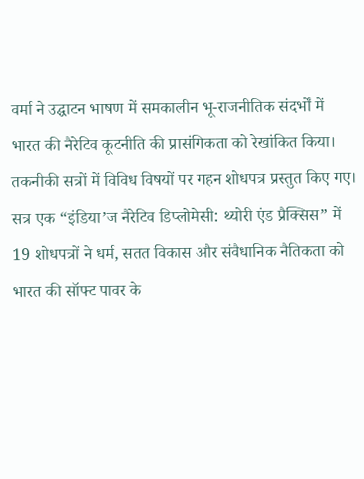वर्मा ने उद्घाटन भाषण में समकालीन भू-राजनीतिक संदर्भों में भारत की नैरेटिव कूटनीति की प्रासंगिकता को रेखांकित किया।
तकनीकी सत्रों में विविध विषयों पर गहन शोधपत्र प्रस्तुत किए गए।
सत्र एक “इंडिया’ज नैरेटिव डिप्लोमेसी: थ्योरी एंड प्रैक्सिस” में 19 शोधपत्रों ने धर्म, सतत विकास और संवैधानिक नैतिकता को भारत की सॉफ्ट पावर के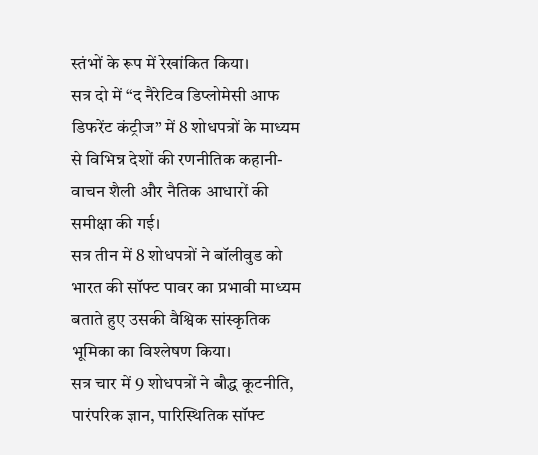स्तंभों के रूप में रेखांकित किया।
सत्र दो में “द नैरेटिव डिप्लोमेसी आफ डिफरेंट कंट्रीज” में 8 शोधपत्रों के माध्यम से विभिन्न देशों की रणनीतिक कहानी-वाचन शैली और नैतिक आधारों की समीक्षा की गई।
सत्र तीन में 8 शोधपत्रों ने बॉलीवुड को भारत की सॉफ्ट पावर का प्रभावी माध्यम बताते हुए उसकी वैश्विक सांस्कृतिक भूमिका का विश्लेषण किया।
सत्र चार में 9 शोधपत्रों ने बौद्ध कूटनीति, पारंपरिक ज्ञान, पारिस्थितिक सॉफ्ट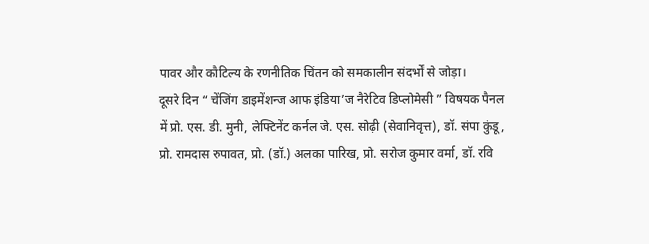पावर और कौटिल्य के रणनीतिक चिंतन को समकालीन संदर्भों से जोड़ा।
दूसरे दिन “ चेंजिंग डाइमेंशन्ज आफ इंडिया’ज नैरेटिव डिप्लोमेसी ” विषयक पैनल में प्रो. एस. डी. मुनी, लेफ्टिनेंट कर्नल जे. एस. सोढ़ी (सेवानिवृत्त), डॉ. संपा कुंडू, प्रो. रामदास रुपावत, प्रो. (डॉ.) अलका पारिख, प्रो. सरोज कुमार वर्मा, डॉ. रवि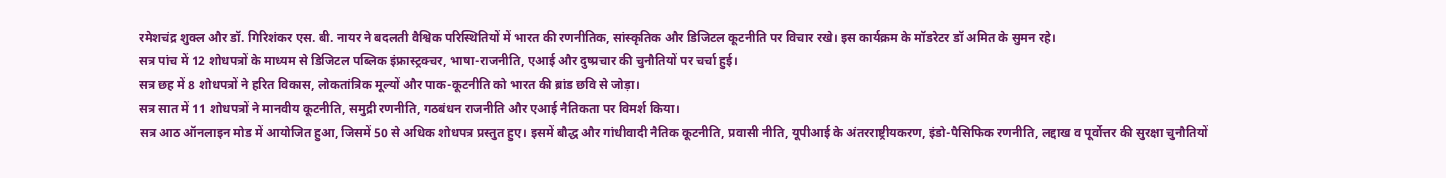रमेशचंद्र शुक्ल और डॉ. गिरिशंकर एस. बी. नायर ने बदलती वैश्विक परिस्थितियों में भारत की रणनीतिक, सांस्कृतिक और डिजिटल कूटनीति पर विचार रखे। इस कार्यक्रम के मॉडरेटर डॉ अमित के सुमन रहे।
सत्र पांच में 12 शोधपत्रों के माध्यम से डिजिटल पब्लिक इंफ्रास्ट्रक्चर, भाषा-राजनीति, एआई और दुष्प्रचार की चुनौतियों पर चर्चा हुई।
सत्र छह में 8 शोधपत्रों ने हरित विकास, लोकतांत्रिक मूल्यों और पाक-कूटनीति को भारत की ब्रांड छवि से जोड़ा।
सत्र सात में 11 शोधपत्रों ने मानवीय कूटनीति, समुद्री रणनीति, गठबंधन राजनीति और एआई नैतिकता पर विमर्श किया।
सत्र आठ ऑनलाइन मोड में आयोजित हुआ, जिसमें 50 से अधिक शोधपत्र प्रस्तुत हुए। इसमें बौद्ध और गांधीवादी नैतिक कूटनीति, प्रवासी नीति, यूपीआई के अंतरराष्ट्रीयकरण, इंडो-पैसिफिक रणनीति, लद्दाख व पूर्वोत्तर की सुरक्षा चुनौतियों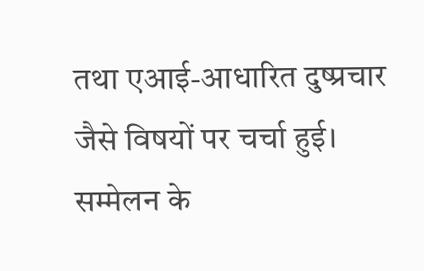तथा एआई-आधारित दुष्प्रचार जैसे विषयों पर चर्चा हुई।
सम्मेलन के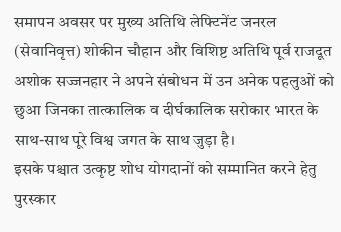समापन अवसर पर मुख्य अतिथि लेफ्टिनेंट जनरल (सेवानिवृत्त) शोकीन चौहान और विशिष्ट अतिथि पूर्व राजदूत अशोक सज्जनहार ने अपने संबोधन में उन अनेक पहलुओं को छुआ जिनका तात्कालिक व दीर्घकालिक सरोकार भारत के साथ-साथ पूरे विश्व जगत के साथ जुड़ा है।
इसके पश्चात उत्कृष्ट शोध योगदानों को सम्मानित करने हेतु पुरस्कार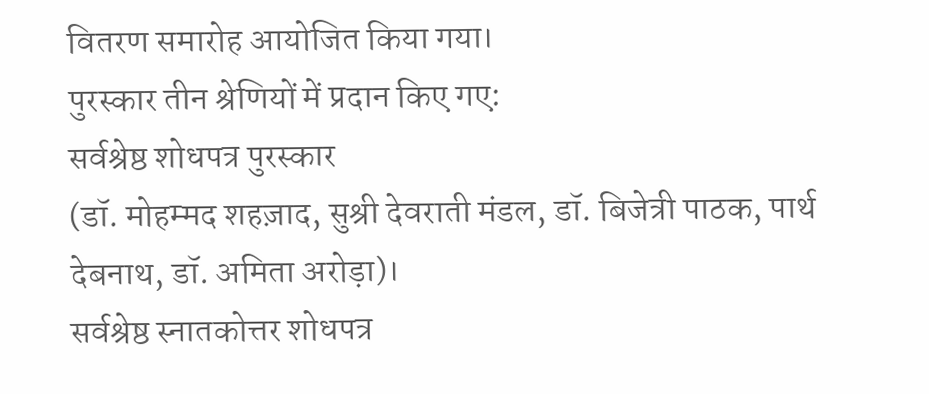वितरण समारोह आयोजित किया गया।
पुरस्कार तीन श्रेणियों में प्रदान किए गए:
सर्वश्रेष्ठ शोधपत्र पुरस्कार
(डॉ. मोहम्मद शहज़ाद, सुश्री देवराती मंडल, डॉ. बिजेत्री पाठक, पार्थ देबनाथ, डॉ. अमिता अरोड़ा)।
सर्वश्रेष्ठ स्नातकोत्तर शोधपत्र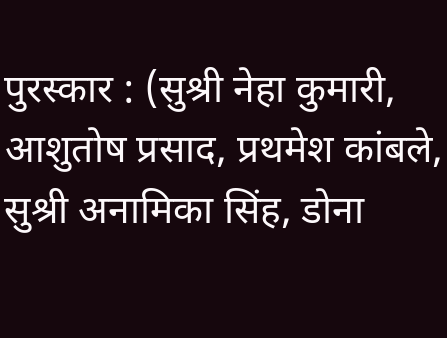पुरस्कार : (सुश्री नेहा कुमारी, आशुतोष प्रसाद, प्रथमेश कांबले, सुश्री अनामिका सिंह, डोना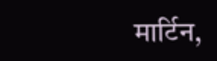मार्टिन,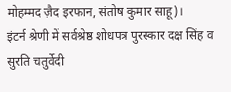मोहम्मद ज़ैद इरफान, संतोष कुमार साहू)।
इंटर्न श्रेणी में सर्वश्रेष्ठ शोधपत्र पुरस्कार दक्ष सिंह व सुरति चतुर्वेदी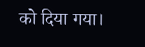को दिया गया।